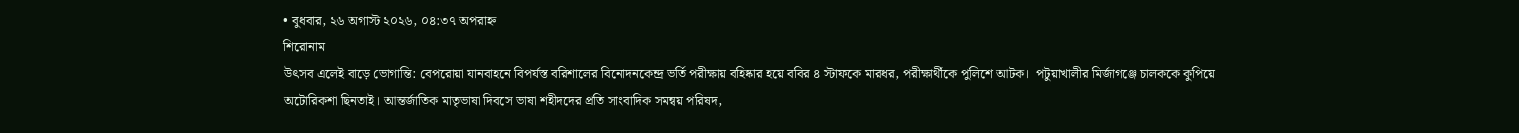• বুধবার, ২৬ অগাস্ট ২০২৬, ০৪:৩৭ অপরাহ্ন
শিরোনাম
উৎসব এলেই বাড়ে ভোগান্তি: বেপরোয়া যানবাহনে বিপর্যস্ত বরিশালের বিনোদনকেন্দ্র ভর্তি পরীক্ষায় বহিষ্কার হয়ে ববির ৪ স্টাফকে মারধর, পরীক্ষার্থীকে পুলিশে আটক।  পটুয়াখালীর মির্জাগঞ্জে চালককে কুপিয়ে অটোরিকশা ছিনতাই। আন্তর্জাতিক মাতৃভাষা দিবসে ভাষা শহীদদের প্রতি সাংবাদিক সমন্বয় পরিষদ,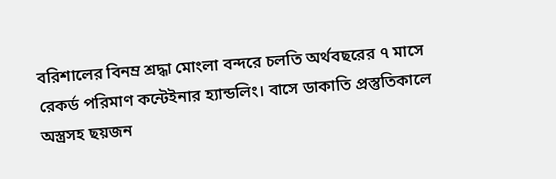বরিশালের বিনম্র শ্রদ্ধা মোংলা বন্দরে চলতি অর্থবছরের ৭ মাসে রেকর্ড পরিমাণ কন্টেইনার হ্যান্ডলিং। বাসে ডাকাতি প্রস্তুতিকালে অস্ত্রসহ ছয়জন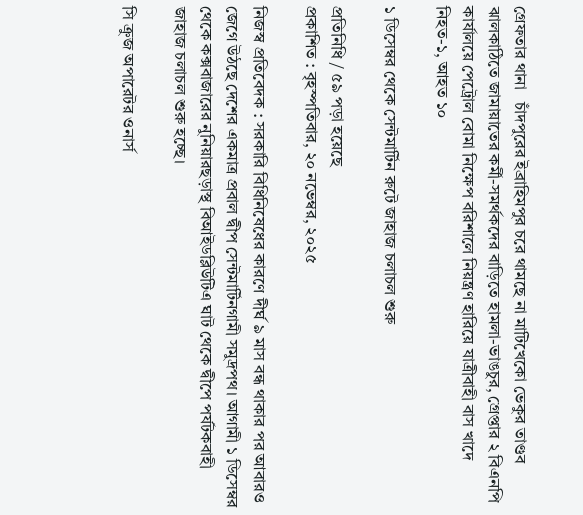গ্রেফতার থানা   চাঁদপুরের ইব্রাহিমপুর চরে থামছে না মাটিখেকো ভেকুর তাণ্ডব ঝালকাঠিতে জামায়াতের কর্মী-সমর্থকদের বাড়িতে হামলা-ভাঙচুর, গ্রেপ্তার ২ বিএনপি কার্যালয়ে পেট্রোল বোমা নিক্ষেপ বরিশালে নিয়ন্ত্রণ হারিয়ে যাত্রীবাহী বাস খাদে নিহত-১, আহত ১০

১ ডিসেম্বর থেকে সেন্টমার্টিন রুটে জাহাজ চলাচল শুরু

প্রতিনিধি / ৫৯ পড়া হয়েছে
প্রকাশিত : বৃহস্পতিবার, ২০ নভেম্বর, ২০২৫

নিজস্ব প্রতিবেদক : সরকারি বিধিনিষেধের কারণে দীর্ঘ ৯ মাস বন্ধ থাকার পর আবারও জেগে উঠছে দেশের একমাত্র প্রবাল দ্বীপ সেন্টমার্টিনগামী সমুদ্রপথ। আগামী ১ ডিসেম্বর থেকে কক্সবাজারের নুনিয়ারছড়াস্থ বিআইডব্লিউটিএ ঘাট থেকে দ্বীপে পর্যটকবাহী জাহাজ চলাচল শুরু হচ্ছে।

সি ক্রুজ অপারেটর ওনার্স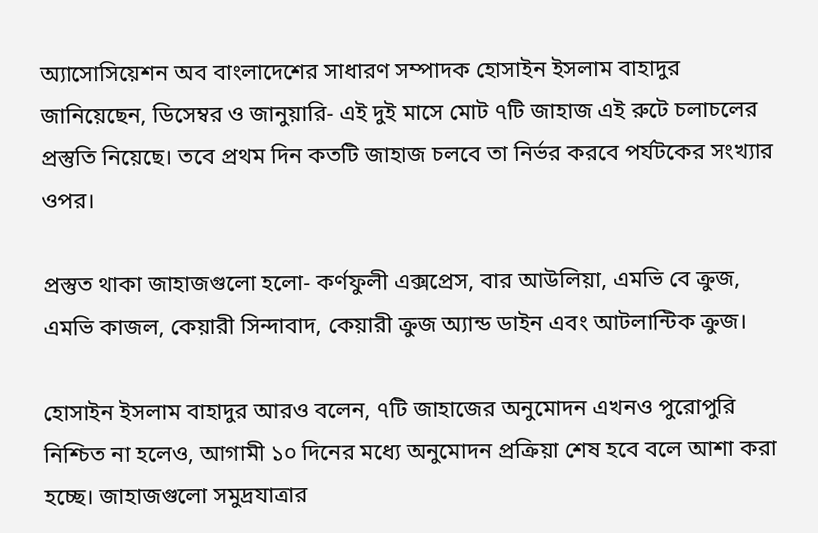অ্যাসোসিয়েশন অব বাংলাদেশের সাধারণ সম্পাদক হোসাইন ইসলাম বাহাদুর জানিয়েছেন, ডিসেম্বর ও জানুয়ারি- এই দুই মাসে মোট ৭টি জাহাজ এই রুটে চলাচলের প্রস্তুতি নিয়েছে। তবে প্রথম দিন কতটি জাহাজ চলবে তা নির্ভর করবে পর্যটকের সংখ্যার ওপর।

প্রস্তুত থাকা জাহাজগুলো হলো- কর্ণফুলী এক্সপ্রেস, বার আউলিয়া, এমভি বে ক্রুজ, এমভি কাজল, কেয়ারী সিন্দাবাদ, কেয়ারী ক্রুজ অ্যান্ড ডাইন এবং আটলান্টিক ক্রুজ।

হোসাইন ইসলাম বাহাদুর আরও বলেন, ৭টি জাহাজের অনুমোদন এখনও পুরোপুরি নিশ্চিত না হলেও, আগামী ১০ দিনের মধ্যে অনুমোদন প্রক্রিয়া শেষ হবে বলে আশা করা হচ্ছে। জাহাজগুলো সমুদ্রযাত্রার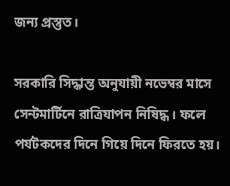জন্য প্রস্তুত।

সরকারি সিদ্ধান্ত অনুযায়ী নভেম্বর মাসে সেন্টমার্টিনে রাত্রিযাপন নিষিদ্ধ। ফলে পর্যটকদের দিনে গিয়ে দিনে ফিরতে হয়।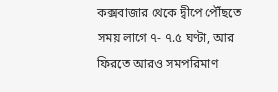কক্সবাজার থেকে দ্বীপে পৌঁছতে সময় লাগে ৭- ৭.৫ ঘণ্টা, আর ফিরতে আরও সমপরিমাণ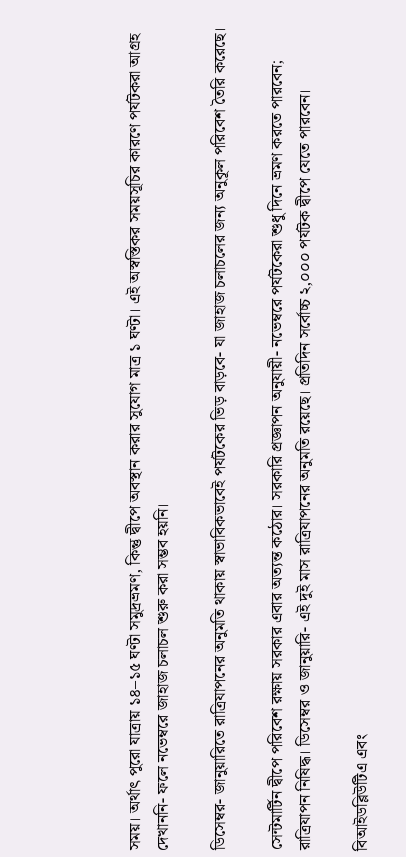সময়। অর্থাৎ পুরো যাত্রায় ১৪–১৫ ঘণ্টা সমুদ্রভ্রমণ, কিন্তু দ্বীপে অবস্থান করার সুযোগ মাত্র ১ ঘণ্টা। এই অস্বস্তিকর সময়সূচির কারণে পর্যটকরা আগ্রহ দেখাননি- ফলে নভেম্বরে জাহাজ চলাচল শুরু করা সম্ভব হয়নি।

ডিসেম্বর- জানুয়ারিতে রাত্রিযাপনের অনুমতি থাকায় স্বাভাবিকভাবেই পর্যটকের ভিড় বাড়বে- যা জাহাজ চলাচলের জন্য অনুকূল পরিবেশ তৈরি করেছে।

সেন্টমার্টিন দ্বীপে পরিবেশ রক্ষায় সরকার এবার অত্যন্ত কঠোর। সরকারি প্রজ্ঞাপন অনুযায়ী- নভেম্বরে পর্যটকেরা শুধু দিনে ভ্রমণ করতে পারবেন; রাত্রিযাপন নিষিদ্ধ। ডিসেম্বর ও জানুয়ারি- এই দুই মাস রাত্রিযাপনের অনুমতি রয়েছে। প্রতিদিন সর্বোচ্চ ২,০০০ পর্যটক দ্বীপে যেতে পারবেন।

বিআইডব্লিউটিএ এবং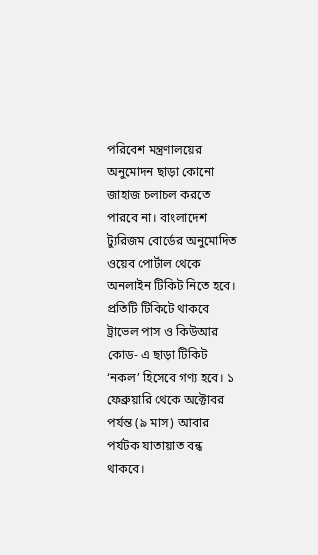পরিবেশ মন্ত্রণালয়ের অনুমোদন ছাড়া কোনো জাহাজ চলাচল করতে পারবে না। বাংলাদেশ ট্যুরিজম বোর্ডের অনুমোদিত ওয়েব পোর্টাল থেকে অনলাইন টিকিট নিতে হবে। প্রতিটি টিকিটে থাকবে ট্রাভেল পাস ও কিউআর কোড- এ ছাড়া টিকিট ‘নকল’ হিসেবে গণ্য হবে। ১ ফেব্রুয়ারি থেকে অক্টোবর পর্যন্ত (৯ মাস) আবার পর্যটক যাতায়াত বন্ধ থাকবে।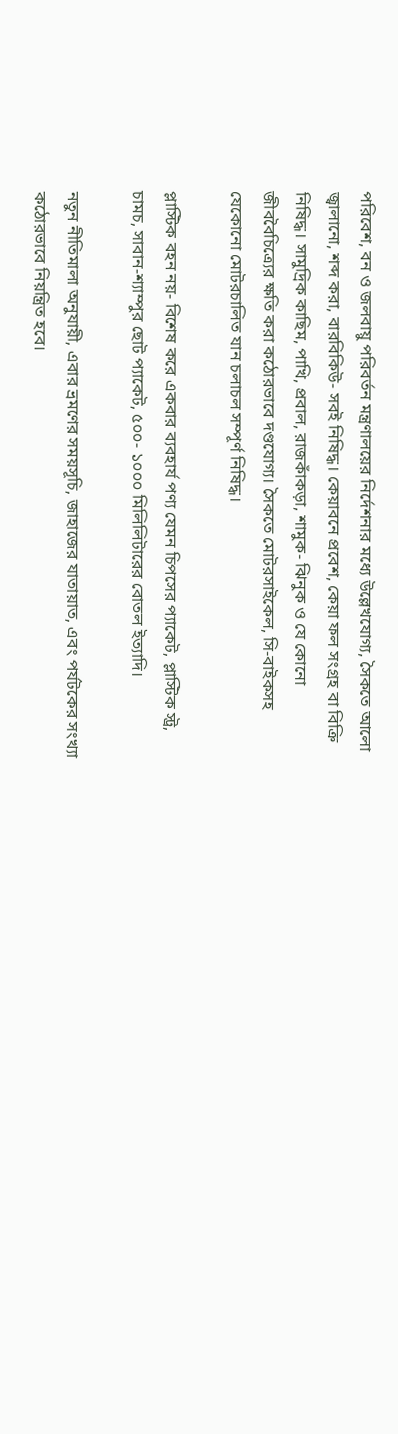পরিবেশ, বন ও জলবায়ু পরিবর্তন মন্ত্রণালয়ের নির্দেশনার মধ্যে উল্লেখযোগ্য, সৈকতে আলো জ্বালানো, শব্দ করা, বারবিকিউ- সবই নিষিদ্ধ। কেয়াবনে প্রবেশ, কেয়া ফল সংগ্রহ বা বিক্রি নিষিদ্ধ। সামুদ্রিক কাছিম, পাখি, প্রবাল, রাজকাঁকড়া, শামুক- ঝিনুক ও যে কোনো জীববৈচিত্র্যের ক্ষতি করা কঠোরভাবে দণ্ডযোগ্য। সৈকতে মোটরসাইকেল, সি-বাইকসহ যেকোনো মোটরচালিত যান চলাচল সম্পূর্ণ নিষিদ্ধ।

প্লাস্টিক বহন নয়- বিশেষ করে একবার ব্যবহার্য পণ্য যেমন চিপসের প্যাকেট, প্লাস্টিক স্ট্র, চামচ, সাবান-শ্যাম্পুর ছোট প্যাকেট, ৫০০- ১০০০ মিলিলিটারের বোতল ইত্যাদি।

নতুন নীতিমালা অনুযায়ী, এবার ভ্রমণের সময়সূচি, জাহাজের যাতায়াত, এবং পর্যটকের সংখ্যা কঠোরভাবে নিয়ন্ত্রিত হবে।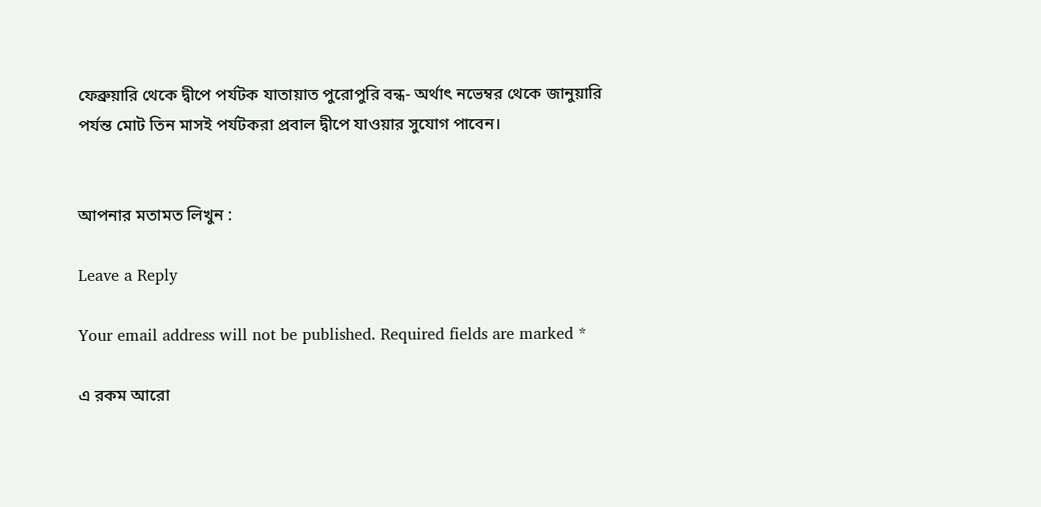ফেব্রুয়ারি থেকে দ্বীপে পর্যটক যাতায়াত পুরোপুরি বন্ধ- অর্থাৎ নভেম্বর থেকে জানুয়ারি পর্যন্ত মোট তিন মাসই পর্যটকরা প্রবাল দ্বীপে যাওয়ার সুযোগ পাবেন।


আপনার মতামত লিখুন :

Leave a Reply

Your email address will not be published. Required fields are marked *

এ রকম আরো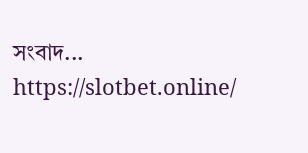সংবাদ...
https://slotbet.online/